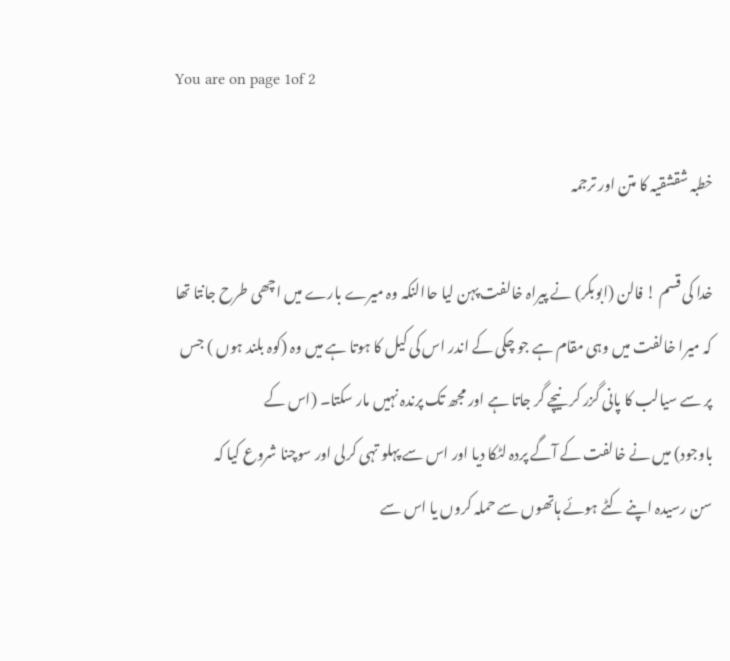You are on page 1of 2

خطبہ شقشقیہ کا متن اور ترجمہ

خدا کی قسم ! فالن (ابوبکر) نے پیراہ خالفت پہن لیا حاالنکہ وہ میرے بارے میں اچھی طرح جانتا تھا
کہ میرا خالفت میں وہی مقام ہے جو چکی کے اندر اس کی کیل کا ہوتا ہے میں وہ (کوہ بلند ہوں ) جس
پر سے سیالب کا پانی گزر کر نیچے گر جاتا ہے اور مجھ تک پرندہ نہیں مار سکتا۔ (اس کے
باوجود) میں نے خالفت کے آگے پردہ لٹکا دیا اور اس سے پہلو تہی کرلی اور سوچنا شروع کیا کہ
سن رسیدہ اپنے کٹے ہوئے ہاتھوں سے حملہ کروں یا اس سے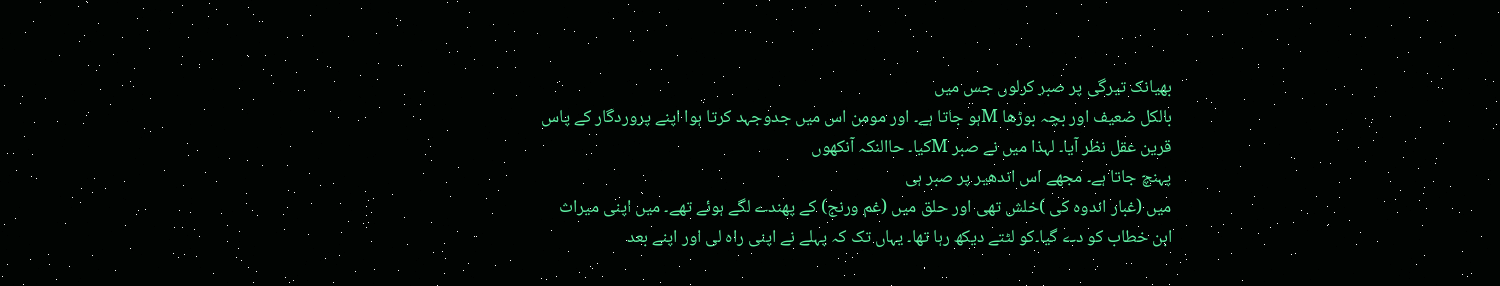بھیانک تیرگی پر صبر کرلوں جس میں
بالکل ضعیف اور بچہ بوڑھا Mہو جاتا ہے۔ اور مومن اس میں جدوجہد کرتا ہوا اپنے پروردگار کے پاس
قرین عقل نظر آیا۔ لہذا میں نے صبر Mکیا۔ حاالنکہ آنکھوں
پہنچ جاتا ہے۔ مجھے اس اندھیر پر صبر ہی
میں (غبار اندوہ کی )خلش تھی اور حلق میں (غم ورنج) كے پھندے لگے ہوئے تھے۔ میں اپنی میراث
ابن خطاب کو دے گیا۔کو لٹتے دیکھ رہا تھا۔ یہاں تک کہ پہلے نے اپنی راہ لی اور اپنے بعد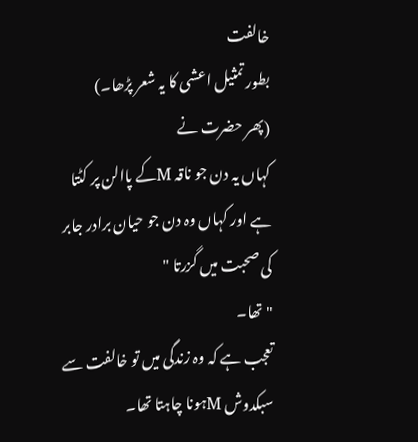خالفت
بطور تمثیل اعشی کا یہ شعر پڑھا۔)
(پھر حضرت نے
کہاں یہ دن جو ناقہ Mکے پاالن پر کٹتا ہے اور کہاں وہ دن جو حیان برادر جابر کی صحبت میں گزرتا "
"تھا۔
تعجب ہے کہ وہ زندگی میں تو خالفت سے سبکدوش Mہونا چاہتا تھا۔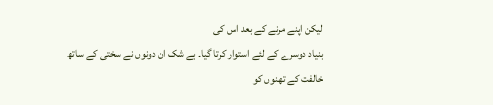لیکن اپنے مرنے کے بعد اس کی
بنیاد دوسرے کے لئے استوار کرتا گیا۔ بے شک ان دونوں نے سختی کے ساتھ خالفت کے تھنوں کو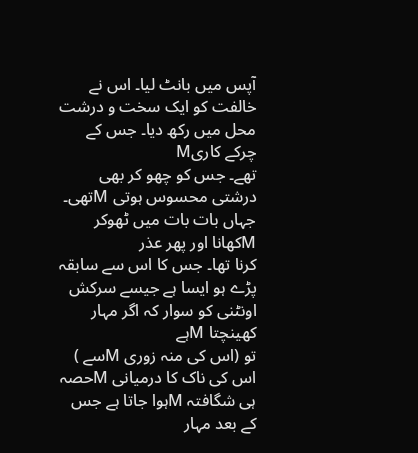آپس میں بانٹ لیا۔ اس نے خالفت کو ایک سخت و درشت محل میں رکھ دیا۔ جس کے چرکے کاریM
تھے۔ جس کو چھو کر بھی درشتی محسوس ہوتی Mتھی۔ جہاں بات بات میں ٹھوکر Mکھانا اور پھر عذر
کرنا تھا۔ جس کا اس سے سابقہ پڑے ہو ایسا ہے جیسے سرکش اونٹنی کو سوار کہ اگر مہار کھینچتا Mہے
تو (اس کی منہ زوری Mسے ) اس کی ناک کا درمیانی Mحصہ ہی شگافتہ Mہوا جاتا ہے جس کے بعد مہار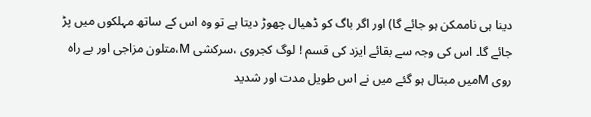دینا ہی ناممکن ہو جائے گا) اور اگر باگ کو ڈھیال چھوڑ دیتا ہے تو وہ اس کے ساتھ مہلکوں میں پڑ
جائے گا۔ اس کی وجہ سے بقائے ایزد کی قسم ! لوگ کجروی ،سرکشی M،متلون مزاجی اور بے راہ
روی Mمیں مبتال ہو گئے میں نے اس طویل مدت اور شدید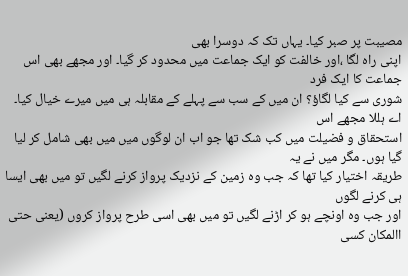مصیبت پر صبر کیا۔ یہاں تک کہ دوسرا بھی
اپنی راہ لگا ،اور خالفت کو ایک جماعت میں محدود کر گیا۔ اور مجھے بھی اس جماعت کا ایک فرد
شوری سے کیا لگاؤ؟ ان میں کے سب سے پہلے کے مقابلہ ہی میں میرے خیال کیا۔ اے ہللا مجھے اس
استحقاق و فضیلت میں کب شک تھا جو اب ان لوگوں میں میں بھی شامل کر لیا گیا ہوں۔ مگر میں نے یہ
طریقہ اختیار کیا تھا کہ جب وہ زمین کے نزدیک پرواز کرنے لگیں تو میں بھی ایسا ہی کرنے لگوں
اور جب وہ اونچے ہو کر اڑنے لگیں تو میں بھی اسی طرح پرواز کروں (یعنی حتی االمکان کسی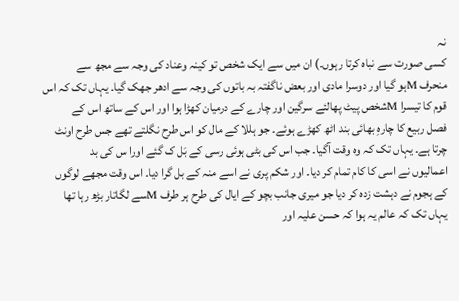نہ
کسی صورت سے نباہ کرتا رہوں۔) ان میں سے ایک شخص تو کینہ وعناد کی وجہ سے مجھ سے
منحرف Mہو گیا اور دوسرا مادی اور بعض ناگفتہ بہ باتوں کی وجہ سے ادھر جھک گیا۔ یہاں تک کہ اس
قوم کا تیسرا Mشخص پیٹ پھالئے سرگین اور چارے کے درمیان کھڑا ہوا اور اس کے ساتھ اس کے
فصل ربیع کا چارہِ بھائی بند اٹھ کھڑے ہوئے۔ جو ہللا کے مال کو اس طرح نگلتے تھے جس طرح اونٹ
چرتا ہے۔ یہاں تک کہ وہ وقت آگیا۔ جب اس کی بٹی ہوئی رسی کے بَل ک گئے اورا س کی بد
اعمالیوں نے اسی کا کام تمام کر دیا۔ اور شکم پری نے اسے منہ کے بل گرا دیا۔ اس وقت مجھے لوگوں
کے ہجوم نے دہشت زدہ کر دیا جو میری جانب بچو کے ایال کی طرح ہر طرف Mسے لگاتار بڑھ رہا تھا
یہاں تک کہ عالم یہ ہوا کہ حسن علیہ اور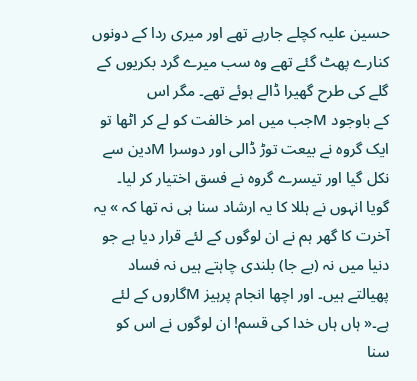حسین علیہ کچلے جارہے تھے اور میری ردا کے دونوں
کنارے پھٹ گئے تھے وہ سب میرے گرد بکریوں کے گلے کی طرح گھیرا ڈالے ہوئے تھے۔ مگر اس
کے باوجود Mجب میں امر خالفت کو لے کر اٹھا تو ایک گروہ نے بیعت توڑ ڈالی اور دوسرا Mدین سے
نکل گیا اور تیسرے گروہ نے فسق اختیار کر لیا۔ گویا انہوں نے ہللا کا یہ ارشاد سنا ہی نہ تھا کہ » یہ
آخرت کا گھر ہم نے ان لوگوں کے لئے قرار دیا ہے جو دنیا میں نہ (بے جا) بلندی چاہتے ہیں نہ فساد
پھیالتے ہیں۔ اور اچھا انجام پرہیز Mگاروں کے لئے ہے۔« ہاں ہاں خدا کی قسم! ان لوگوں نے اس کو سنا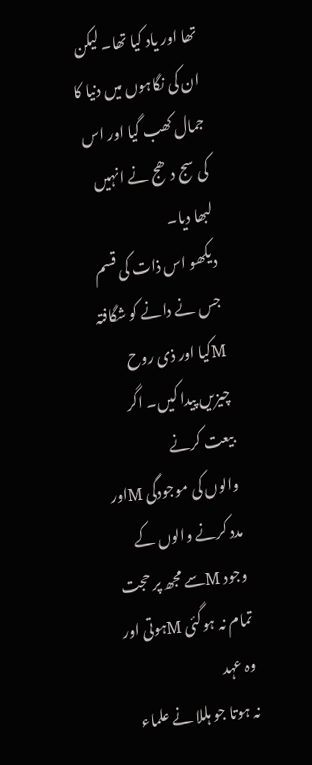تھا اور یاد کیا تھا۔ لیکن ان کی نگاہوں میں دنیا کا جمال کھب گیا اور اس کی سج دھج نے انہیں لبھا دیا۔
دیکھو اس ذات کی قسم جس نے دانے کو شگافتہ Mکیا اور ذی روح چیزیں پیدا کیں۔ اگر بیعت کرنے
والوں کی موجودگی Mاور مدد کرنے والوں کے وجود Mسے مجھ پر حجت تمام نہ ہوگئی Mہوتی اور وہ عہد
نہ ہوتا جو ہللا نے علماء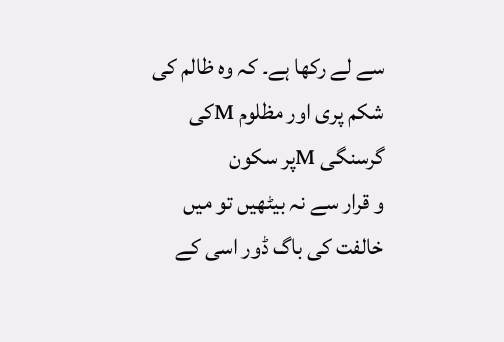سے لے رکھا ہے۔ کہ وہ ظالم کی شکم پری اور مظلوم Mکی گرسنگی Mپر سکون
و قرار سے نہ بیٹھیں تو میں خالفت کی باگ ڈور اسی کے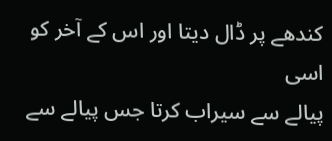کندھے پر ڈال دیتا اور اس کے آخر کو اسی
پیالے سے سیراب کرتا جس پیالے سے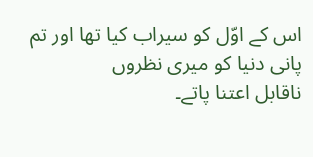اس کے اوّل کو سیراب کیا تھا اور تم پانی دنیا کو میری نظروں
ناقابل اعتنا پاتے۔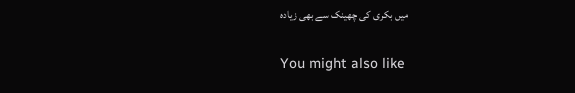میں بکری کی چھینک سے بھی زیادہ

You might also like